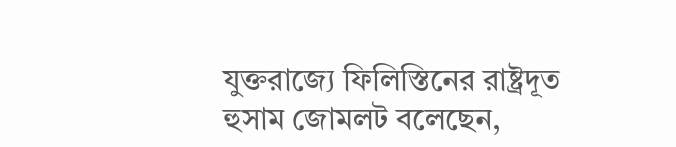যুক্তরাজ্যে ফিলিস্তিনের রাষ্ট্রদূত হুসাম জোমলট বলেছেন,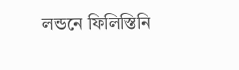লন্ডনে ফিলিস্তিনি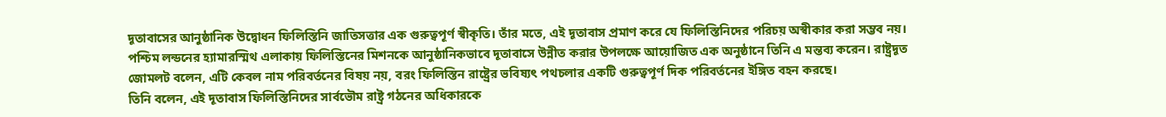দূতাবাসের আনুষ্ঠানিক উদ্বোধন ফিলিস্তিনি জাতিসত্তার এক গুরুত্বপূর্ণ স্বীকৃতি। তাঁর মতে, এই দূতাবাস প্রমাণ করে যে ফিলিস্তিনিদের পরিচয় অস্বীকার করা সম্ভব নয়। পশ্চিম লন্ডনের হ্যামারস্মিথ এলাকায় ফিলিস্তিনের মিশনকে আনুষ্ঠানিকভাবে দূতাবাসে উন্নীত করার উপলক্ষে আয়োজিত এক অনুষ্ঠানে তিনি এ মন্তব্য করেন। রাষ্ট্রদূত জোমলট বলেন, এটি কেবল নাম পরিবর্তনের বিষয় নয়, বরং ফিলিস্তিন রাষ্ট্রের ভবিষ্যৎ পথচলার একটি গুরুত্বপূর্ণ দিক পরিবর্তনের ইঙ্গিত বহন করছে।
তিনি বলেন, এই দূতাবাস ফিলিস্তিনিদের সার্বভৌম রাষ্ট্র গঠনের অধিকারকে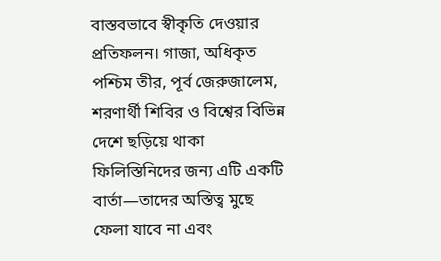বাস্তবভাবে স্বীকৃতি দেওয়ার প্রতিফলন। গাজা, অধিকৃত পশ্চিম তীর, পূর্ব জেরুজালেম, শরণার্থী শিবির ও বিশ্বের বিভিন্ন দেশে ছড়িয়ে থাকা ফিলিস্তিনিদের জন্য এটি একটি বার্তা—তাদের অস্তিত্ব মুছে ফেলা যাবে না এবং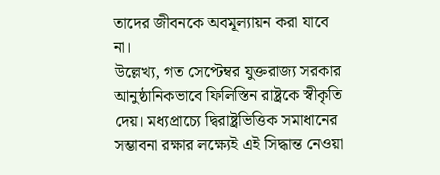তাদের জীবনকে অবমূল্যায়ন করা যাবে না।
উল্লেখ্য, গত সেপ্টেম্বর যুক্তরাজ্য সরকার আনুষ্ঠানিকভাবে ফিলিস্তিন রাষ্ট্রকে স্বীকৃতি দেয়। মধ্যপ্রাচ্যে দ্বিরাষ্ট্রভিত্তিক সমাধানের সম্ভাবনা রক্ষার লক্ষ্যেই এই সিদ্ধান্ত নেওয়া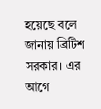হয়েছে বলে জানায় ব্রিটিশ সরকার। এর আগে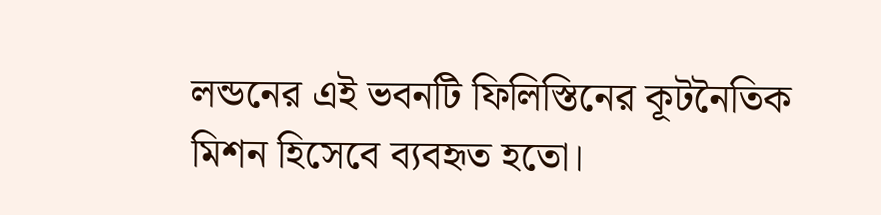লন্ডনের এই ভবনটি ফিলিস্তিনের কূটনৈতিক মিশন হিসেবে ব্যবহৃত হতো।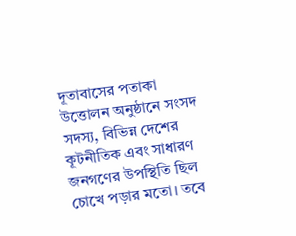দূতাবাসের পতাকা উত্তোলন অনুষ্ঠানে সংসদ সদস্য, বিভিন্ন দেশের কূটনীতিক এবং সাধারণ জনগণের উপস্থিতি ছিল চোখে পড়ার মতো। তবে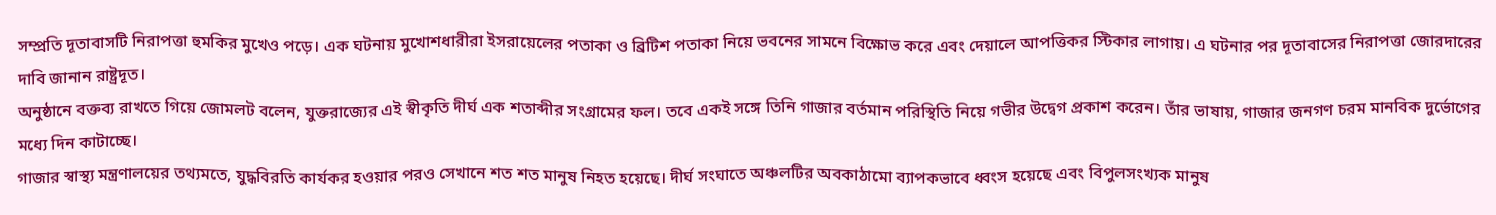সম্প্রতি দূতাবাসটি নিরাপত্তা হুমকির মুখেও পড়ে। এক ঘটনায় মুখোশধারীরা ইসরায়েলের পতাকা ও ব্রিটিশ পতাকা নিয়ে ভবনের সামনে বিক্ষোভ করে এবং দেয়ালে আপত্তিকর স্টিকার লাগায়। এ ঘটনার পর দূতাবাসের নিরাপত্তা জোরদারের দাবি জানান রাষ্ট্রদূত।
অনুষ্ঠানে বক্তব্য রাখতে গিয়ে জোমলট বলেন, যুক্তরাজ্যের এই স্বীকৃতি দীর্ঘ এক শতাব্দীর সংগ্রামের ফল। তবে একই সঙ্গে তিনি গাজার বর্তমান পরিস্থিতি নিয়ে গভীর উদ্বেগ প্রকাশ করেন। তাঁর ভাষায়, গাজার জনগণ চরম মানবিক দুর্ভোগের মধ্যে দিন কাটাচ্ছে।
গাজার স্বাস্থ্য মন্ত্রণালয়ের তথ্যমতে, যুদ্ধবিরতি কার্যকর হওয়ার পরও সেখানে শত শত মানুষ নিহত হয়েছে। দীর্ঘ সংঘাতে অঞ্চলটির অবকাঠামো ব্যাপকভাবে ধ্বংস হয়েছে এবং বিপুলসংখ্যক মানুষ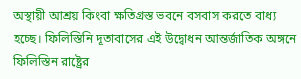অস্থায়ী আশ্রয় কিংবা ক্ষতিগ্রস্ত ভবনে বসবাস করতে বাধ্য হচ্ছে। ফিলিস্তিনি দূতাবাসের এই উদ্বোধন আন্তর্জাতিক অঙ্গনে ফিলিস্তিন রাষ্ট্রের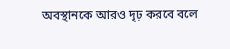অবস্থানকে আরও দৃঢ় করবে বলে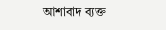আশাবাদ ব্যক্ত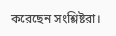করেছেন সংশ্লিষ্টরা।